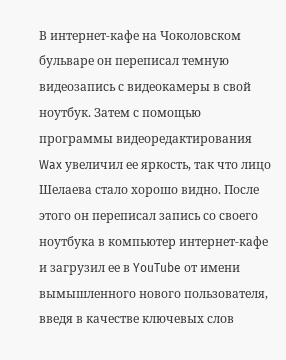В интернет-кафе на Чоколовском бульваре он переписал темную видеозапись с видеокамеры в свой ноутбук. Затем с помощью программы видеоредактирования Wax увеличил ее яркость, так что лицо Шелаева стало хорошо видно. После этого он переписал запись со своего ноутбука в компьютер интернет-кафе и загрузил ее в YouTube от имени вымышленного нового пользователя, введя в качестве ключевых слов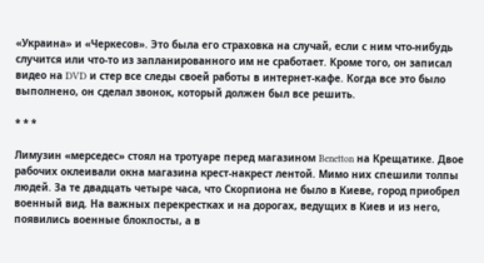«Украина» и «Черкесов». Это была его страховка на случай, если с ним что-нибудь случится или что-то из запланированного им не сработает. Кроме того, он записал видео на DVD и стер все следы своей работы в интернет-кафе. Когда все это было выполнено, он сделал звонок, который должен был все решить.

* * *

Лимузин «мерседес» стоял на тротуаре перед магазином Benetton на Крещатике. Двое рабочих оклеивали окна магазина крест-накрест лентой. Мимо них спешили толпы людей. За те двадцать четыре часа, что Скорпиона не было в Киеве, город приобрел военный вид. На важных перекрестках и на дорогах, ведущих в Киев и из него, появились военные блокпосты, а в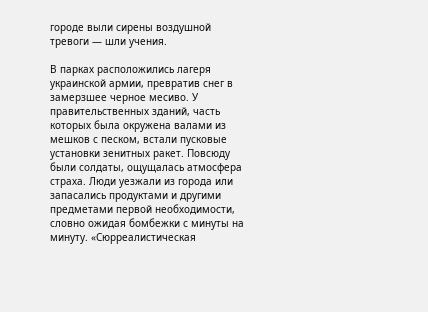городе выли сирены воздушной тревоги — шли учения.

В парках расположились лагеря украинской армии, превратив снег в замерзшее черное месиво. У правительственных зданий, часть которых была окружена валами из мешков с песком, встали пусковые установки зенитных ракет. Повсюду были солдаты, ощущалась атмосфера страха. Люди уезжали из города или запасались продуктами и другими предметами первой необходимости, словно ожидая бомбежки с минуты на минуту. «Сюрреалистическая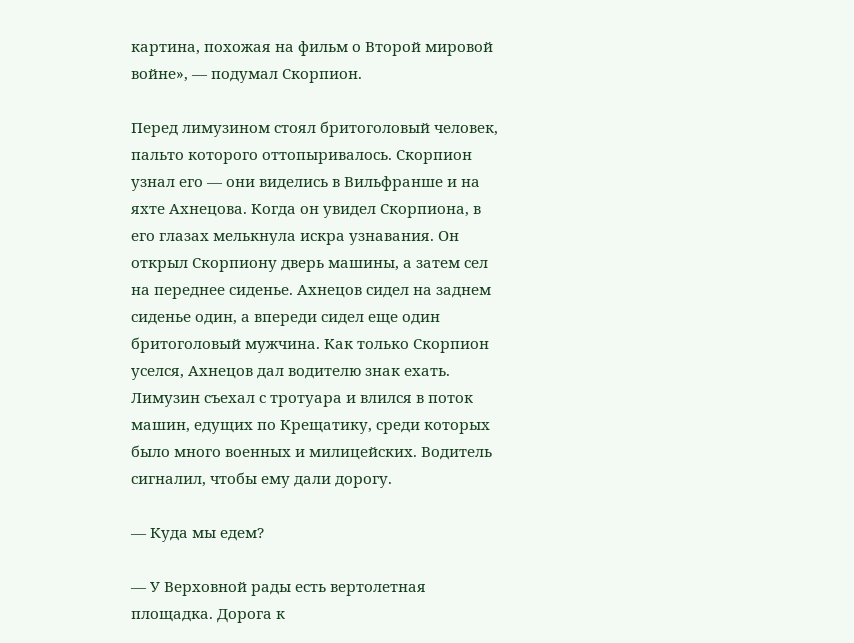картина, похожая на фильм о Второй мировой войне», — подумал Скорпион.

Перед лимузином стоял бритоголовый человек, пальто которого оттопыривалось. Скорпион узнал его — они виделись в Вильфранше и на яхте Ахнецова. Когда он увидел Скорпиона, в его глазах мелькнула искра узнавания. Он открыл Скорпиону дверь машины, а затем сел на переднее сиденье. Ахнецов сидел на заднем сиденье один, а впереди сидел еще один бритоголовый мужчина. Как только Скорпион уселся, Ахнецов дал водителю знак ехать. Лимузин съехал с тротуара и влился в поток машин, едущих по Крещатику, среди которых было много военных и милицейских. Водитель сигналил, чтобы ему дали дорогу.

— Куда мы едем?

— У Верховной рады есть вертолетная площадка. Дорога к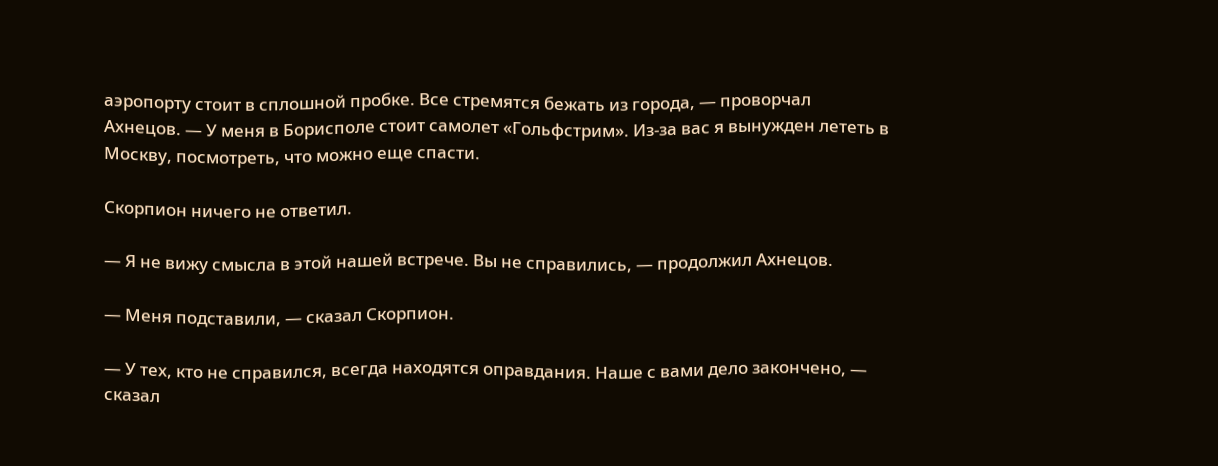аэропорту стоит в сплошной пробке. Все стремятся бежать из города, — проворчал Ахнецов. — У меня в Борисполе стоит самолет «Гольфстрим». Из-за вас я вынужден лететь в Москву, посмотреть, что можно еще спасти.

Скорпион ничего не ответил.

— Я не вижу смысла в этой нашей встрече. Вы не справились, — продолжил Ахнецов.

— Меня подставили, — сказал Скорпион.

— У тех, кто не справился, всегда находятся оправдания. Наше с вами дело закончено, — сказал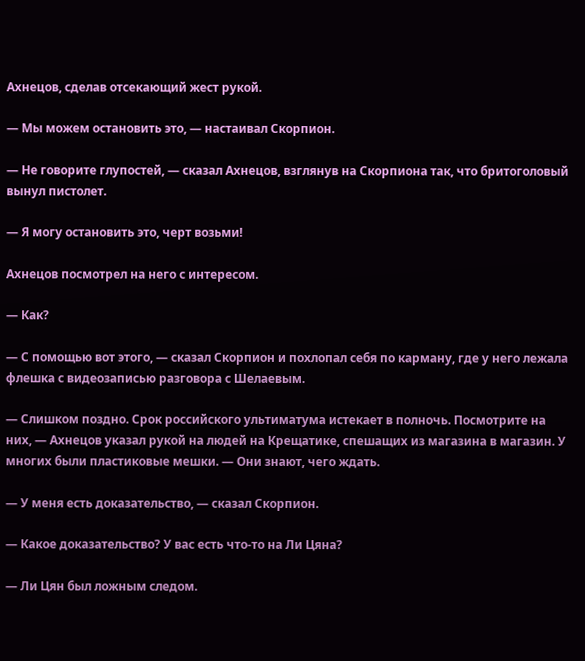Ахнецов, сделав отсекающий жест рукой.

— Мы можем остановить это, — настаивал Скорпион.

— Не говорите глупостей, — сказал Ахнецов, взглянув на Скорпиона так, что бритоголовый вынул пистолет.

— Я могу остановить это, черт возьми!

Ахнецов посмотрел на него с интересом.

— Как?

— С помощью вот этого, — сказал Скорпион и похлопал себя по карману, где у него лежала флешка с видеозаписью разговора с Шелаевым.

— Слишком поздно. Срок российского ультиматума истекает в полночь. Посмотрите на них, — Ахнецов указал рукой на людей на Крещатике, спешащих из магазина в магазин. У многих были пластиковые мешки. — Они знают, чего ждать.

— У меня есть доказательство, — сказал Скорпион.

— Какое доказательство? У вас есть что-то на Ли Цяна?

— Ли Цян был ложным следом.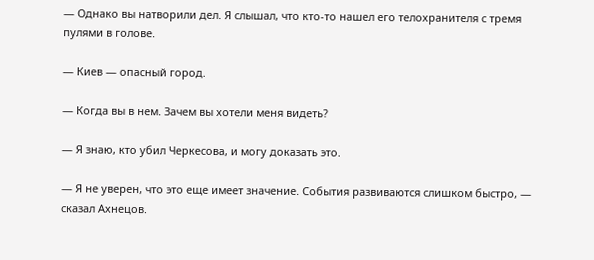— Однако вы натворили дел. Я слышал, что кто-то нашел его телохранителя с тремя пулями в голове.

— Киев — опасный город.

— Когда вы в нем. Зачем вы хотели меня видеть?

— Я знаю, кто убил Черкесова, и могу доказать это.

— Я не уверен, что это еще имеет значение. События развиваются слишком быстро, — сказал Ахнецов.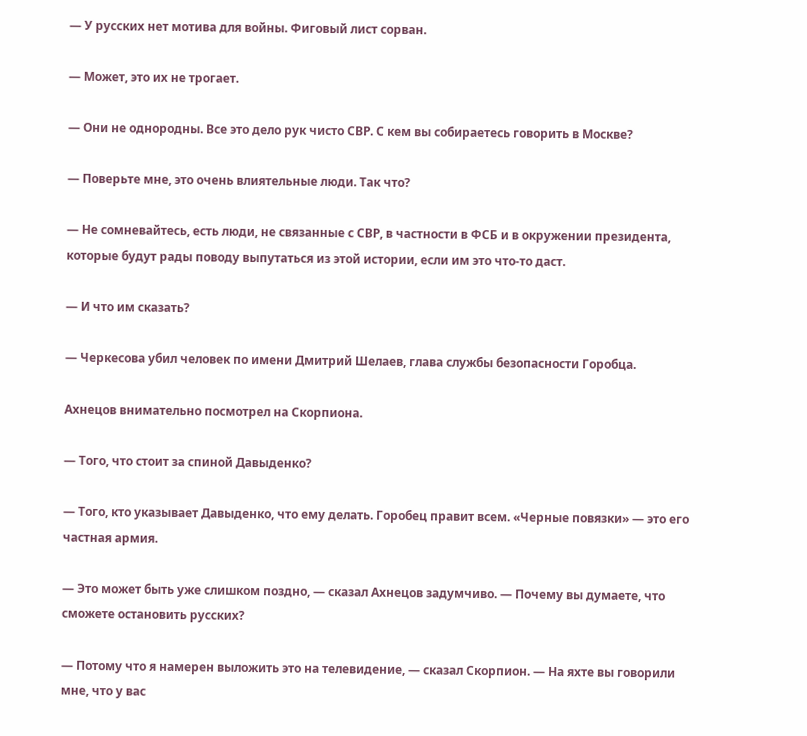— У русских нет мотива для войны. Фиговый лист сорван.

— Может, это их не трогает.

— Они не однородны. Все это дело рук чисто СВР. С кем вы собираетесь говорить в Москве?

— Поверьте мне, это очень влиятельные люди. Так что?

— Не сомневайтесь, есть люди, не связанные с СВР, в частности в ФСБ и в окружении президента, которые будут рады поводу выпутаться из этой истории, если им это что-то даст.

— И что им сказать?

— Черкесова убил человек по имени Дмитрий Шелаев, глава службы безопасности Горобца.

Ахнецов внимательно посмотрел на Скорпиона.

— Того, что стоит за спиной Давыденко?

— Того, кто указывает Давыденко, что ему делать. Горобец правит всем. «Черные повязки» — это его частная армия.

— Это может быть уже слишком поздно, — сказал Ахнецов задумчиво. — Почему вы думаете, что сможете остановить русских?

— Потому что я намерен выложить это на телевидение, — сказал Скорпион. — На яхте вы говорили мне, что у вас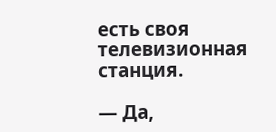есть своя телевизионная станция.

— Да,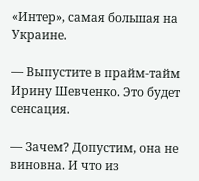«Интер», самая большая на Украине.

— Выпустите в прайм-тайм Ирину Шевченко. Это будет сенсация.

— Зачем? Допустим, она не виновна. И что из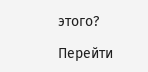этого?

Перейти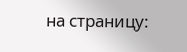на страницу: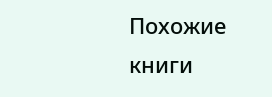Похожие книги